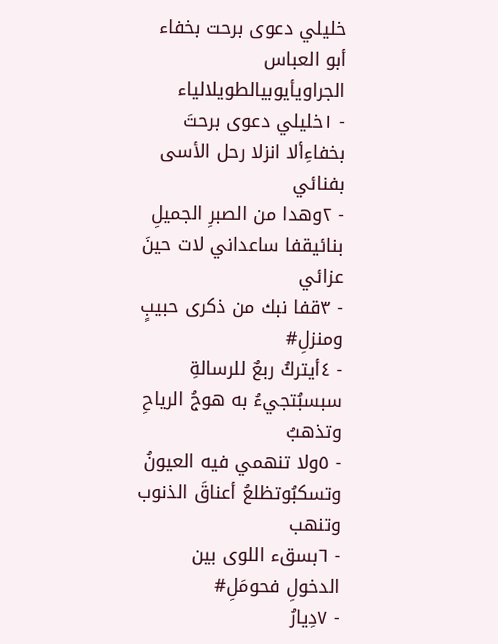خليلي دعوى برحت بخفاء
أبو العباس الجراويأيوبيالطويلالياء
- ١خليلي دعوى برحتَ بخفاءِألا انزلا رحل الأسى بفنائي
- ٢وهدا من الصبرِ الجميلِ بنائيقفا ساعداني لات حينَ عزائي
- ٣قفا نبك من ذكرى حبيبٍ ومنزلِ#
- ٤أيتركُ ربعٌ للرسالةِ سبسبُتجيءُ به هوجُ الرياحِ وتذهبُ
- ٥ولا تنهمي فيه العيونُ وتسكبُوتظلعُ أعناقَ الذنوب وتنهب
- ٦بسقء اللوى بين الدخولِ فحومَلِ#
- ٧دِيارُ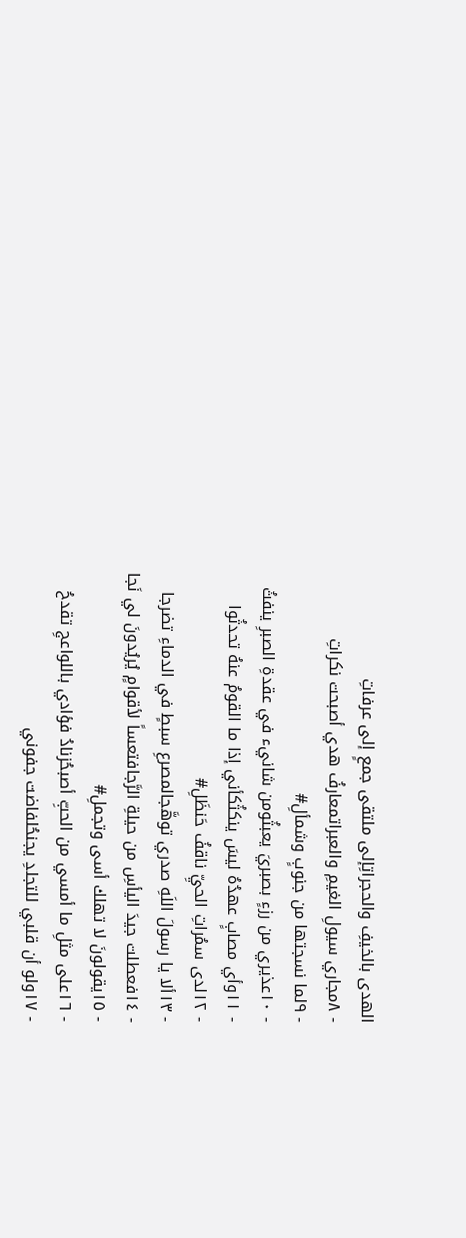الهدى بالخيفِ والحجراتِإلى ملتقى جمعٍ إلى عرفاتِ
- ٨مجاري سيولِ الغيمِ والعبراتمعارفُ هدي أصبحت نكراتِ
- ٩لما نسجتها من جنوبٍ وشمألِ#
- ١٠عذيري من رزءٍ بصبريَ يعبثُومن شانيء في عقدةِ الصبرِ ينفثُ
- ١١وأي مصابٍ عهدُهُ ليسَ ينكثُكأني إذا ما القومُ عنهُ تحدثُوا
- ١٢لدى سمُراتِ الحيِّ ناقفُ حَنظَلِ#
- ١٣ألا يا رسولَ اللَهِ صدري توهَّجالمصرعِ سبطٍ في الدماءِ تضرجا
- ١٤فعطلت جيدَ اليأسِ من حيلةِ الرَّجافتعساً لأقوامٍ يُريُدونَ لي نَجا
- ١٥يقولونَ لا تهلك أسى وتجملِ#
- ١٦على مثلِ ما أمسي من الحبِّ أصبحُزنادُ فؤادي باللواعجِ تقدحُ
- ١٧ولو أن قلبي للتجلدِ يجنحُلفاضت جفوني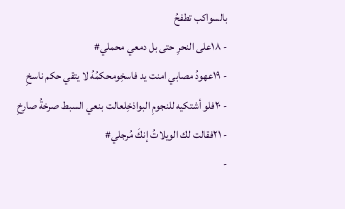بالسواكب تطفحُ
- ١٨على النحرِ حتى بل دمعي محملي#
- ١٩عهودُ مصابي امنت يد فاسخِومحكمُهُ لا يتقي حكم ناسخِ
- ٢٠فلو أشتكيه للنجومِ البواذخِلعالت بنعي السبط صرخةُ صارِخِ
- ٢١فقالت لك الويلاتُ إنكَ مُرجلي#
-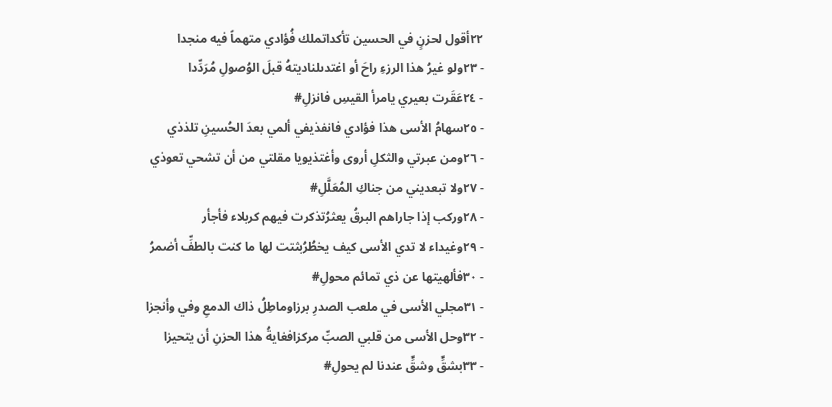٢٢أقول لحزنٍ في الحسين تأكداتملك فُؤادي متهماً فيه منجدا
- ٢٣ولو غيرُ هذا الرزءِ راحَ أو اغتدىلناديتهُ قبلَ الوُصولِ مُرَدِّدا
- ٢٤عَقَرت بعيري يامرأ القيسِ فانزلِ#
- ٢٥سهامُ الأسى هذا فؤادي فانفذيفي ألمي بعدَ الحُسينِ تلذذي
- ٢٦ومن عبرتي والثكلِ أروى وأغتذيويا مقلتي من أن تشحي تعوذي
- ٢٧ولا تبعديني من جناكِ المُعَلَّلِ#
- ٢٨وركب إذا جاراهم البرقُ يعثرُتذكرت فيهم كربلاء فأجأر
- ٢٩وغيداء لا تدي الأسى كيف يخطُرُبثتت لها ما كنت بالطفِّ أضمرُ
- ٣٠فألهيتها عن ذي تمائم محولِ#
- ٣١مجلي الأسى في ملعب الصدرِ برزاوماطِلُ ذاك الدمعِ وفي وأنجزا
- ٣٢وحل الأسى من قلبي الصبِّ مركزافغايةُ هذا الحزنِ أن يتحيزا
- ٣٣بشقٍّ وشقٍّ عندنا لم يحولِ#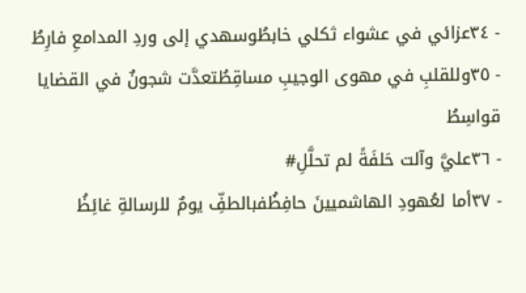- ٣٤عزائي في عشواء ثكلي خابطُوسهدي إلى وردِ المدامعِ فارِطُ
- ٣٥وللقلبِ في مهوى الوجيبِ مساقِطُتعدَّت شجونٌ في القضايا قواسِطُ
- ٣٦عليَّ وآلت حَلفَةً لم تحلَّلِ#
- ٣٧أما لعُهودِ الهاشميينَ حافِظُفبالطفِّ يومٌ للرسالةِ غائِظُ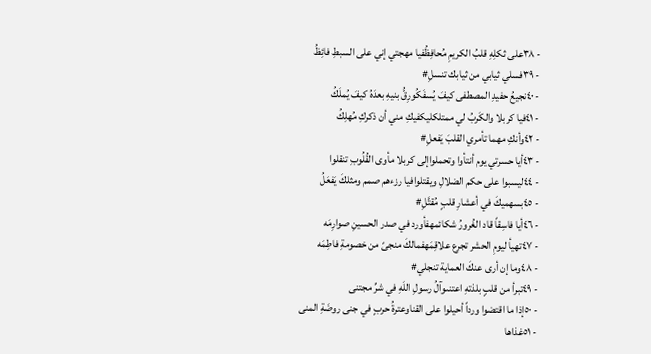- ٣٨على ثكلِهِ قلبُ الكريمِ مُحافِظُفيا مهجتي إني على السبطِ فائِظُ
- ٣٩فسلي ثيابي من ثيابك تنسلِ#
- ٤٠نجيعُ حفيدِ المصطفى كيفَ يُسفَكُورِقُّ بنيهِ بعدَهُ كيفَ يُملَكُ
- ٤١فيا كربلا والكَربُ لي ممتلكليكفيكِ مني أن ذكركِ مُهلِكُ
- ٤٢وأنكِ مهما تأمري القلبَ يَفعلِ#
- ٤٣أيا حسرتي يوم أنتأوا وتحملواإلى كربلا مأوى القُلُوبِ تنقلوا
- ٤٤ليسبوا على حكم الضلالِ ويقتلوافيا رزءهم صمم ومثلكَ يَفعَلُ
- ٤٥بسهميكَ في أعشارِ قلبٍ مُقتَّلِ#
- ٤٦أيا فاسِقاً قاد الغُرورُ شكائمهفأورد في صدر الحسينِ صوارِمَه
- ٤٧تهيأ ليومِ الحشر تجرع علاقِمَهفمالكَ منجىً من خصومةِ فاطِمَه
- ٤٨وما إن أرى عنكَ العماية تنجلي#
- ٤٩تبرأ من قلبٍ بلذتهِ اعتنىوآلُ رسولِ اللَهِ في شرِّ مجتنى
- ٥٠إذا ما اقتضوا ورداً أحيلوا على القناوعترةُ حربٍ في جنى روضَةِ المنى
- ٥١غذاها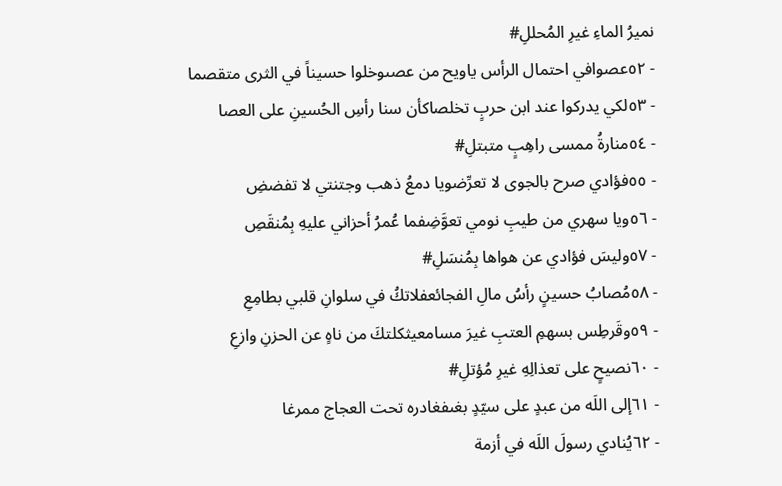نميرُ الماءِ غيرِ المُحللِ#
- ٥٢عصوافي احتمال الرأس ياويح من عصىوخلوا حسيناً في الثرى متقصما
- ٥٣لكي يدركوا عند ابن حربٍ تخلصاكأن سنا رأسِ الحُسينِ على العصا
- ٥٤منارةُ ممسى راهِبٍ متبتلِ#
- ٥٥فؤادي صرح بالجوى لا تعرِّضويا دمعُ ذهب وجتنتي لا تفضضِ
- ٥٦ويا سهري من طيبِ نومي تعوَّضِفما عُمرُ أحزاني عليهِ بِمُنقَصِ
- ٥٧وليسَ فؤادي عن هواها بِمُنسَلِ#
- ٥٨مُصابُ حسينٍ رأسُ مالِ الفجائعفلاتكُ في سلوانِ قلبي بطامِعِ
- ٥٩وقَرطِس بسهمِ العتبِ غيرَ مسامعيثكلتكَ من ناهٍ عن الحزنِ وازعِ
- ٦٠نصيحٍ على تعذالِهِ غيرِ مُؤتلِ#
- ٦١إلى اللَه من عبدٍ على سيّدٍ بغىفغادره تحت العجاج ممرغا
- ٦٢يُنادي رسولَ اللَه في أزمة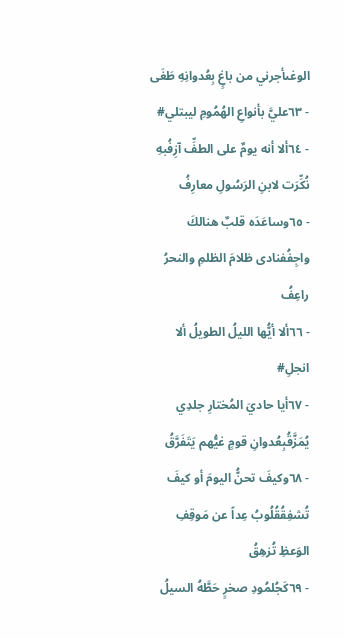الوغىأجرني من باغٍ بِعُدوانِهِ طَغَى
- ٦٣عليَّ بأنواعِ الهُمُومِ ليبتلي#
- ٦٤ألا أنه يومٌ على الطفِّ آزِفُبهِ نُكِّرَت لابنِ الرَسُولِ معارِفُ
- ٦٥وساعَدَه قلبٌ هنالكَ واجِفُفنادى ظلامَ الظلمِ والنحرُ راعِفُ
- ٦٦ألا أيُّها الليلُ الطويلُ ألا انجلِ#
- ٦٧أيا حاديَ المُختارِ جلدِي يُمَزَّقُبِعُدوانِ قومٍ غيُّهم يَتَفَرَّقُ
- ٦٨وكيفَ تحنُّ اليومَ أو كيفَ تُشفِقُقُلُوبُ عِداً عن مَوقِفِ الوَعظِ تُزهِقُ
- ٦٩كَجُلمُودِ صخرٍ حَطَّهُ السيلُ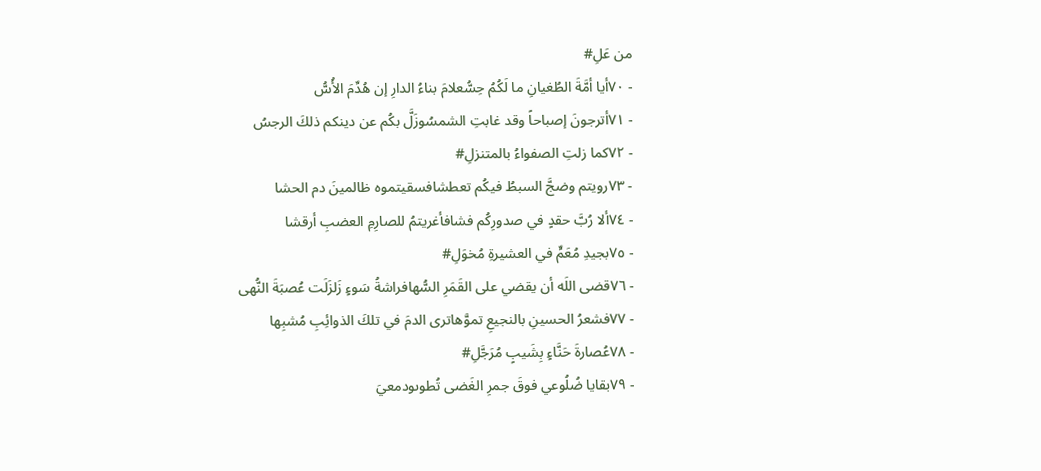من عَلِ#
- ٧٠أيا أمَّةَ الطُغيانِ ما لَكُمُ حِسُّعلامَ بناءُ الدارِ إن هُدِّمَ الأُسُّ
- ٧١أترجونَ إصباحاً وقد غابتِ الشمسُوزَلَّ بكُم عن دينكم ذلكَ الرجسُ
- ٧٢كما زلتِ الصفواءُ بالمتنزلِ#
- ٧٣رويتم وضجَّ السبطُ فيكُم تعطشافسقيتموه ظالمينَ دم الحشا
- ٧٤ألا رُبَّ حقدٍ في صدورِكُم فشافأغريتمُ للصارِمِ العضبِ أرقشا
- ٧٥بجيدِ مُعَمٍّ في العشيرةِ مُخوَلِ#
- ٧٦قضى اللَه أن يقضي على القَمَرِ السُّهافراشةُ سَوءٍ زَلزَلَت عُصبَةَ النُّهى
- ٧٧فشعرُ الحسينِ بالنجيعِ تموَّهاترى الدمَ في تلكَ الذوائِبِ مُشبِها
- ٧٨عُصارةَ حَنَّاءٍ بِشَيبٍ مُرَجَّلِ#
- ٧٩بقايا ضُلُوعي فوقَ جمرِ الغَضى تُطوىودمعيَ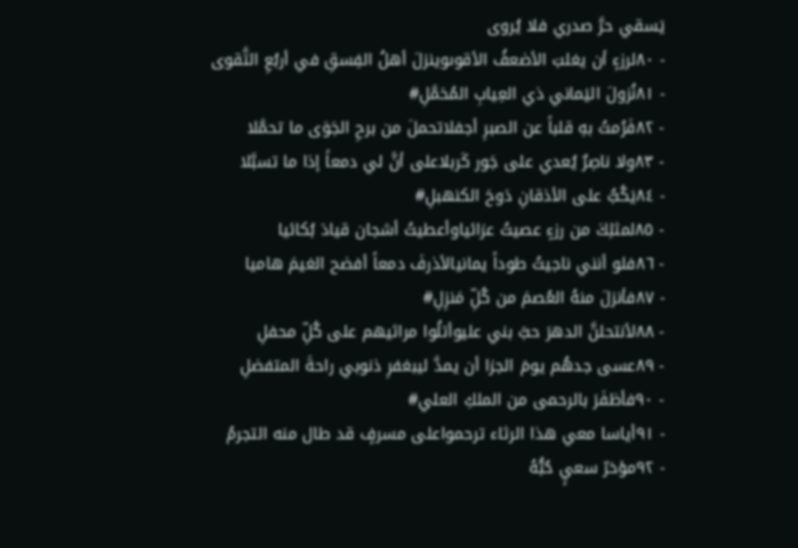يَسقي حرَّ صدري فلا يُروى
- ٨٠لرزءٍ أن يغلبَ الأضعفُ الأقوىوينزلَ أهلُ الفِسقِ في أربُعِ التَّقوى
- ٨١نُزولَ اليَماني ذي العِيابِ المُحَمَّلِ#
- ٨٢فَرُمتُ بهِ قلباً عن الصبرِ أجفلاتحملَ من برحِ الجَوَى ما تحمَّلا
- ٨٣ولا ناصِرٌ يُعدي على جَور كَربلاعلى أنَّ لي دمعاً إذا ما تسبَّلا
- ٨٤يَكُبُّ على الأذقانِ دَوحَ الكنهبلِ#
- ٨٥لمثلِكَ من رزءٍ عصيتُ عزائياوأعطيتُ أشجان قيادَ بُكائيا
- ٨٦فلو أنني ناجيتُ طوداً يمانيالأذرفَ دمعاً أفضح الغيمَ هاميا
- ٨٧فأنزلَ منهُ العُصمَ من كُلِّ مَنزِلِ#
- ٨٨لأنتحلنَّ الدهرَ حبَّ بني عليوأتلُوا مراثيهم على كُلِّ محفلِ
- ٨٩عسى جدهُم يومَ الجزا أن يمدَّ ليبغفرِ ذنوبي راحةَ المتفضلِ
- ٩٠فأظفَرَ بالرحمى من الملكِ العلي#
- ٩١أياسا معي هذا الرثاء ترحمواعلى مسرفٍ قد طال منه التجرمُ
- ٩٢مؤخرّ سعيٍ حُبُّهُ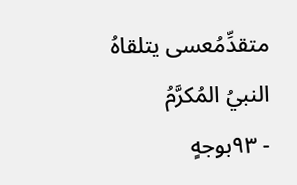متقدِّمُعسى يتلقاهُ النبيُ المُكرَّمُ
- ٩٣بوجهٍ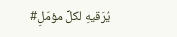يُرَقيهِ لكلِّ مؤمّلِ#